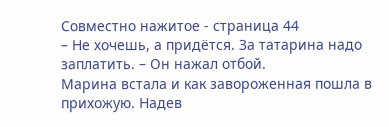Совместно нажитое - страница 44
– Не хочешь, а придётся. За татарина надо заплатить. – Он нажал отбой.
Марина встала и как завороженная пошла в прихожую. Надев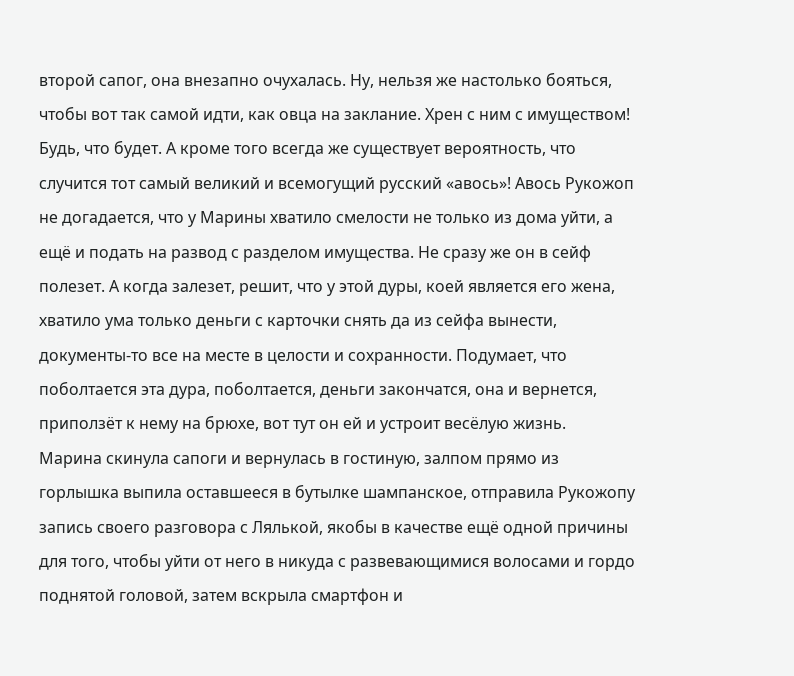второй сапог, она внезапно очухалась. Ну, нельзя же настолько бояться, чтобы вот так самой идти, как овца на заклание. Хрен с ним с имуществом! Будь, что будет. А кроме того всегда же существует вероятность, что случится тот самый великий и всемогущий русский «авось»! Авось Рукожоп не догадается, что у Марины хватило смелости не только из дома уйти, а ещё и подать на развод с разделом имущества. Не сразу же он в сейф полезет. А когда залезет, решит, что у этой дуры, коей является его жена, хватило ума только деньги с карточки снять да из сейфа вынести, документы-то все на месте в целости и сохранности. Подумает, что поболтается эта дура, поболтается, деньги закончатся, она и вернется, приползёт к нему на брюхе, вот тут он ей и устроит весёлую жизнь.
Марина скинула сапоги и вернулась в гостиную, залпом прямо из горлышка выпила оставшееся в бутылке шампанское, отправила Рукожопу запись своего разговора с Лялькой, якобы в качестве ещё одной причины для того, чтобы уйти от него в никуда с развевающимися волосами и гордо поднятой головой, затем вскрыла смартфон и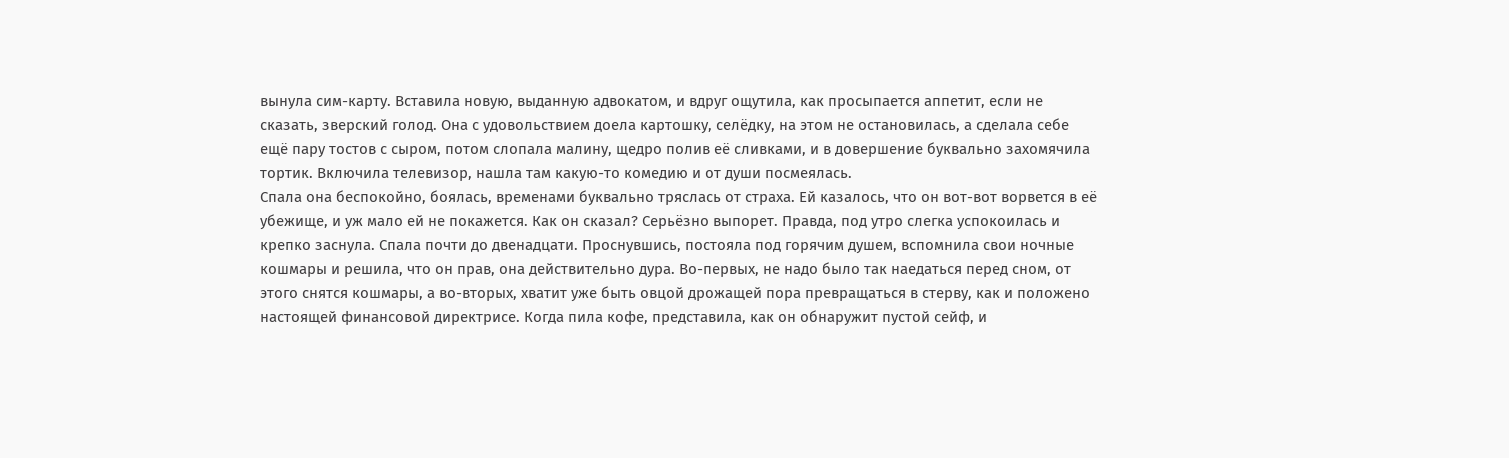вынула сим-карту. Вставила новую, выданную адвокатом, и вдруг ощутила, как просыпается аппетит, если не сказать, зверский голод. Она с удовольствием доела картошку, селёдку, на этом не остановилась, а сделала себе ещё пару тостов с сыром, потом слопала малину, щедро полив её сливками, и в довершение буквально захомячила тортик. Включила телевизор, нашла там какую-то комедию и от души посмеялась.
Спала она беспокойно, боялась, временами буквально тряслась от страха. Ей казалось, что он вот-вот ворвется в её убежище, и уж мало ей не покажется. Как он сказал? Серьёзно выпорет. Правда, под утро слегка успокоилась и крепко заснула. Спала почти до двенадцати. Проснувшись, постояла под горячим душем, вспомнила свои ночные кошмары и решила, что он прав, она действительно дура. Во-первых, не надо было так наедаться перед сном, от этого снятся кошмары, а во-вторых, хватит уже быть овцой дрожащей пора превращаться в стерву, как и положено настоящей финансовой директрисе. Когда пила кофе, представила, как он обнаружит пустой сейф, и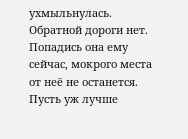ухмыльнулась. Обратной дороги нет. Попадись она ему сейчас, мокрого места от неё не останется. Пусть уж лучше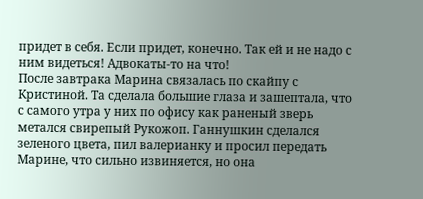придет в себя. Если придет, конечно. Так ей и не надо с ним видеться! Адвокаты-то на что!
После завтрака Марина связалась по скайпу с Кристиной. Та сделала большие глаза и зашептала, что с самого утра у них по офису как раненый зверь метался свирепый Рукожоп. Ганнушкин сделался зеленого цвета, пил валерианку и просил передать Марине, что сильно извиняется, но она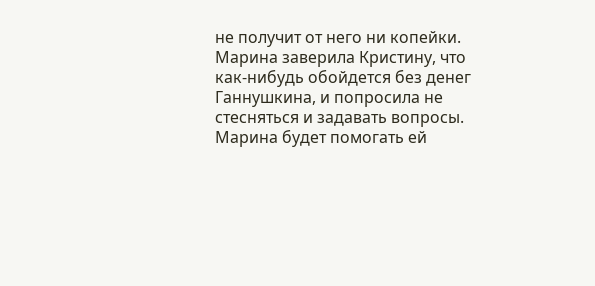не получит от него ни копейки. Марина заверила Кристину, что как-нибудь обойдется без денег Ганнушкина, и попросила не стесняться и задавать вопросы. Марина будет помогать ей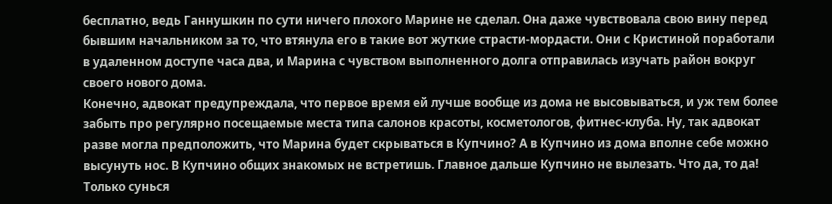бесплатно, ведь Ганнушкин по сути ничего плохого Марине не сделал. Она даже чувствовала свою вину перед бывшим начальником за то, что втянула его в такие вот жуткие страсти-мордасти. Они с Кристиной поработали в удаленном доступе часа два, и Марина с чувством выполненного долга отправилась изучать район вокруг своего нового дома.
Конечно, адвокат предупреждала, что первое время ей лучше вообще из дома не высовываться, и уж тем более забыть про регулярно посещаемые места типа салонов красоты, косметологов, фитнес-клуба. Ну, так адвокат разве могла предположить, что Марина будет скрываться в Купчино? А в Купчино из дома вполне себе можно высунуть нос. В Купчино общих знакомых не встретишь. Главное дальше Купчино не вылезать. Что да, то да! Только сунься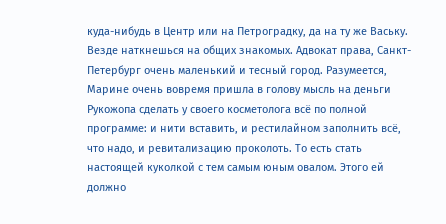куда-нибудь в Центр или на Петроградку, да на ту же Ваську. Везде наткнешься на общих знакомых. Адвокат права, Санкт-Петербург очень маленький и тесный город. Разумеется, Марине очень вовремя пришла в голову мысль на деньги Рукожопа сделать у своего косметолога всё по полной программе: и нити вставить, и рестилайном заполнить всё, что надо, и ревитализацию проколоть. То есть стать настоящей куколкой с тем самым юным овалом. Этого ей должно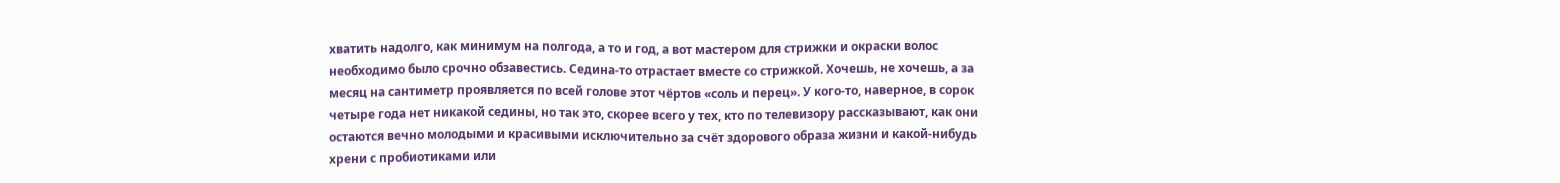хватить надолго, как минимум на полгода, а то и год, а вот мастером для стрижки и окраски волос необходимо было срочно обзавестись. Седина-то отрастает вместе со стрижкой. Хочешь, не хочешь, а за месяц на сантиметр проявляется по всей голове этот чёртов «соль и перец». У кого-то, наверное, в сорок четыре года нет никакой седины, но так это, скорее всего у тех, кто по телевизору рассказывают, как они остаются вечно молодыми и красивыми исключительно за счёт здорового образа жизни и какой-нибудь хрени с пробиотиками или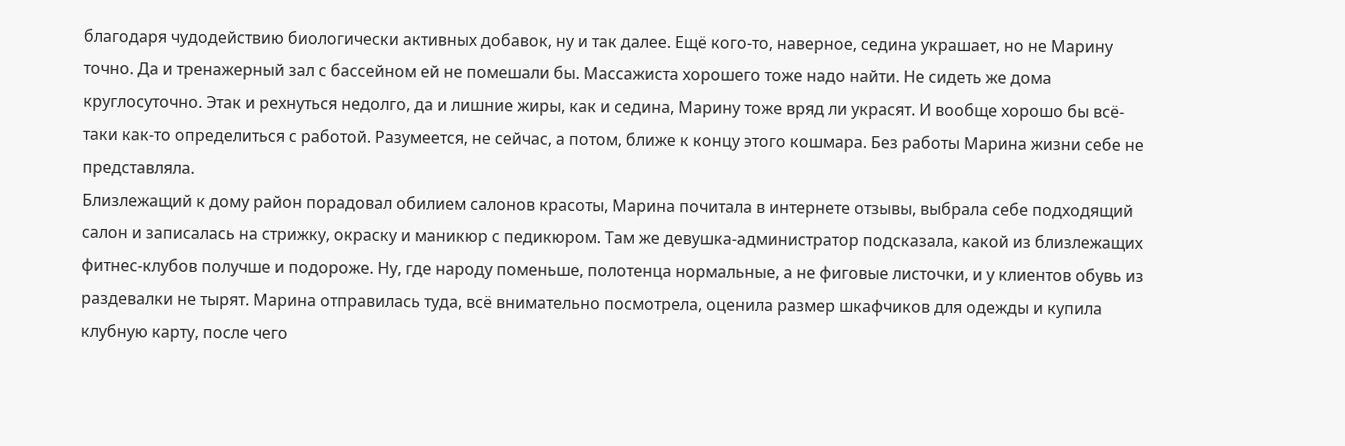благодаря чудодействию биологически активных добавок, ну и так далее. Ещё кого-то, наверное, седина украшает, но не Марину точно. Да и тренажерный зал с бассейном ей не помешали бы. Массажиста хорошего тоже надо найти. Не сидеть же дома круглосуточно. Этак и рехнуться недолго, да и лишние жиры, как и седина, Марину тоже вряд ли украсят. И вообще хорошо бы всё-таки как-то определиться с работой. Разумеется, не сейчас, а потом, ближе к концу этого кошмара. Без работы Марина жизни себе не представляла.
Близлежащий к дому район порадовал обилием салонов красоты, Марина почитала в интернете отзывы, выбрала себе подходящий салон и записалась на стрижку, окраску и маникюр с педикюром. Там же девушка-администратор подсказала, какой из близлежащих фитнес-клубов получше и подороже. Ну, где народу поменьше, полотенца нормальные, а не фиговые листочки, и у клиентов обувь из раздевалки не тырят. Марина отправилась туда, всё внимательно посмотрела, оценила размер шкафчиков для одежды и купила клубную карту, после чего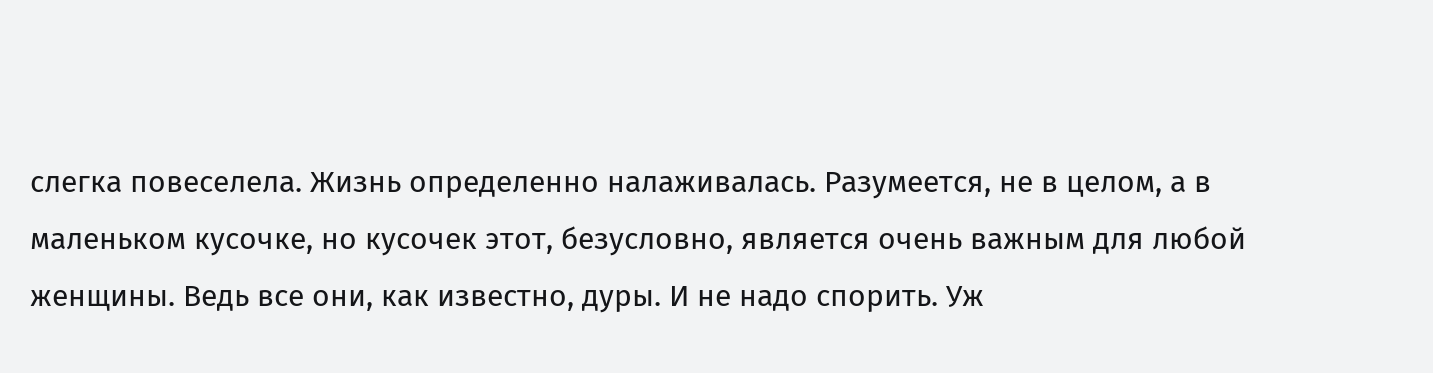слегка повеселела. Жизнь определенно налаживалась. Разумеется, не в целом, а в маленьком кусочке, но кусочек этот, безусловно, является очень важным для любой женщины. Ведь все они, как известно, дуры. И не надо спорить. Уж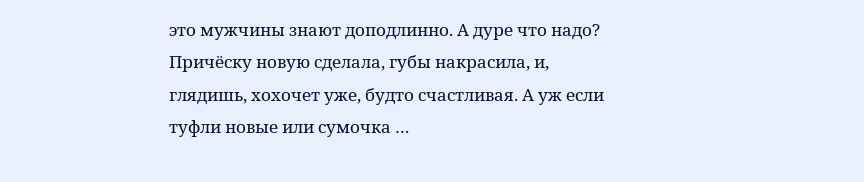это мужчины знают доподлинно. А дуре что надо? Причёску новую сделала, губы накрасила, и, глядишь, хохочет уже, будто счастливая. А уж если туфли новые или сумочка …